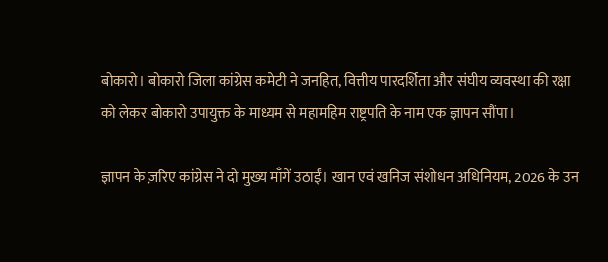बोकारो। बोकारो जिला कांग्रेस कमेटी ने जनहित, वित्तीय पारदर्शिता और संघीय व्यवस्था की रक्षा को लेकर बोकारो उपायुक्त के माध्यम से महामहिम राष्ट्रपति के नाम एक ज्ञापन सौंपा।

ज्ञापन के ज़रिए कांग्रेस ने दो मुख्य माँगें उठाईं। खान एवं खनिज संशोधन अधिनियम, 2026 के उन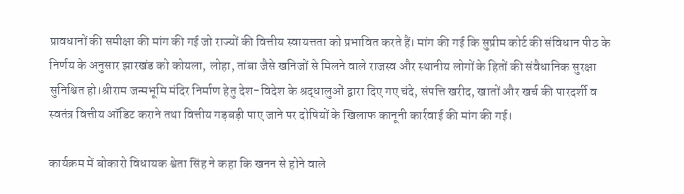प्रावधानों की समीक्षा की मांग की गई जो राज्यों की वित्तीय स्वायत्तता को प्रभावित करते हैं। मांग की गई कि सुप्रीम कोर्ट की संविधान पीठ के निर्णय के अनुसार झारखंड को कोयला, लोहा, तांबा जैसे खनिजों से मिलने वाले राजस्व और स्थानीय लोगों के हितों की संवैधानिक सुरक्षा सुनिश्चित हो।श्रीराम जन्मभूमि मंदिर निर्माण हेतु देश-विदेश के श्रद्धालुओं द्वारा दिए गए चंदे, संपत्ति खरीद, खातों और खर्च की पारदर्शी व स्वतंत्र वित्तीय ऑडिट कराने तथा वित्तीय गड़बड़ी पाए जाने पर दोषियों के खिलाफ कानूनी कार्रवाई की मांग की गई।

कार्यक्रम में बोकारो विधायक श्वेता सिंह ने कहा कि खनन से होने वाले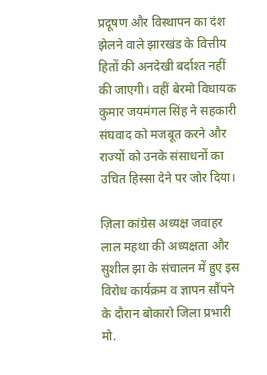प्रदूषण और विस्थापन का दंश झेलने वाले झारखंड के वित्तीय हितों की अनदेखी बर्दाश्त नहीं की जाएगी। वहीं बेरमो विधायक कुमार जयमंगल सिंह ने सहकारी संघवाद को मजबूत करने और राज्यों को उनके संसाधनों का उचित हिस्सा देने पर जोर दिया।

ज़िला कांग्रेस अध्यक्ष जवाहर लाल महथा की अध्यक्षता और सुशील झा के संचालन में हुए इस विरोध कार्यक्रम व ज्ञापन सौंपने के दौरान बोकारो जिला प्रभारी मो.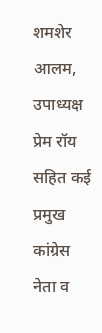शमशेर आलम, उपाध्यक्ष प्रेम रॉय सहित कई प्रमुख कांग्रेस नेता व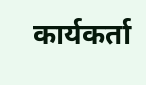कार्यकर्ता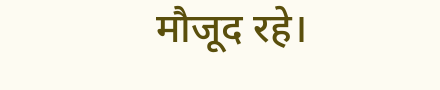मौजूद रहे।